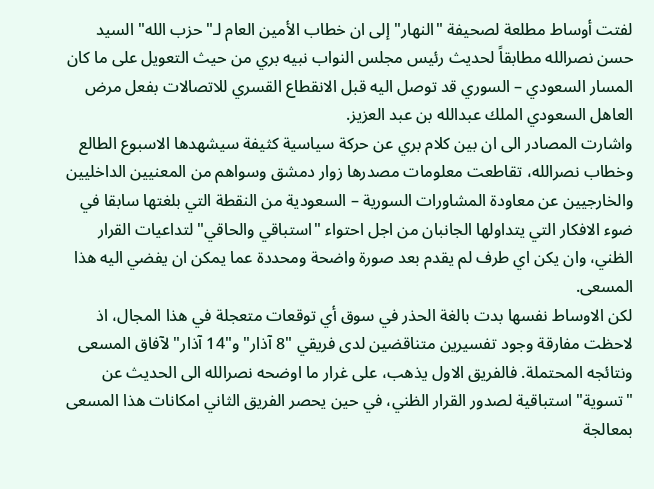لفتت أوساط مطلعة لصحيفة "النهار" إلى ان خطاب الأمين العام لـ"حزب الله" السيد حسن نصرالله مطابقاً لحديث رئيس مجلس النواب نبيه بري من حيث التعويل على ما كان المسار السعودي – السوري قد توصل اليه قبل الانقطاع القسري للاتصالات بفعل مرض العاهل السعودي الملك عبدالله بن عبد العزيز.
واشارت المصادر الى ان بين كلام بري عن حركة سياسية كثيفة سيشهدها الاسبوع الطالع وخطاب نصرالله، تقاطعت معلومات مصدرها زوار دمشق وسواهم من المعنيين الداخليين والخارجيين عن معاودة المشاورات السورية – السعودية من النقطة التي بلغتها سابقا في ضوء الافكار التي يتداولها الجانبان من اجل احتواء "استباقي والحاقي" لتداعيات القرار الظني، وان يكن اي طرف لم يقدم بعد صورة واضحة ومحددة عما يمكن ان يفضي اليه هذا المسعى.
لكن الاوساط نفسها بدت بالغة الحذر في سوق أي توقعات متعجلة في هذا المجال، اذ لاحظت مفارقة وجود تفسيرين متناقضين لدى فريقي "8 آذار" و"14 آذار" لآفاق المسعى ونتائجه المحتملة. فالفريق الاول يذهب، على غرار ما اوضحه نصرالله الى الحديث عن "تسوية" استباقية لصدور القرار الظني، في حين يحصر الفريق الثاني امكانات هذا المسعى بمعالجة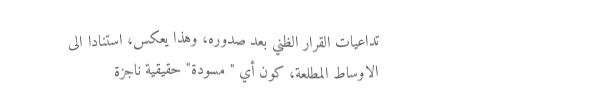تداعيات القرار الظني بعد صدوره، وهذا يعكس، استنادا الى الاوساط المطلعة، كون أي "مسودة" حقيقية ناجزة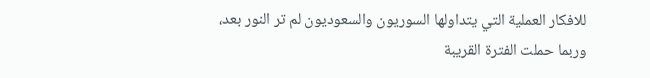للافكار العملية التي يتداولها السوريون والسعوديون لم تر النور بعد، وربما حملت الفترة القريبة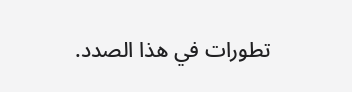تطورات في هذا الصدد.